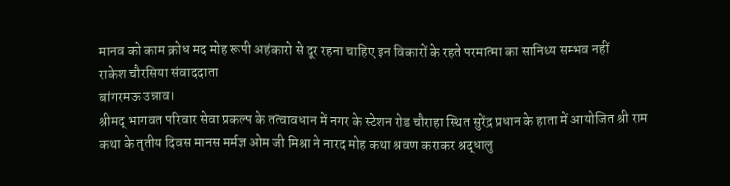मानव को काम क्रोध मद मोह रूपी अहंकारो से दूर रहना चाहिए इन विकारों के रहते परमात्मा का सानिध्य सम्भव नहीं
राकेश चौरसिया संवाददाता
बांगरमऊ उन्नाव।
श्रीमद् भागवत परिवार सेवा प्रकल्प के तत्वावधान में नगर के स्टेशन रोड चौराहा स्थित सुरेंद्र प्रधान के हाता में आयोजित श्री राम कथा के तृतीय दिवस मानस मर्मज्ञ ओम जी मिश्रा ने नारद मोह कथा श्रवण कराकर श्रद्धालु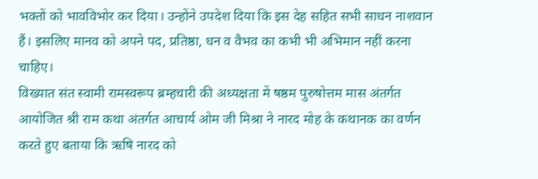भक्तों को भावविभोर कर दिया। उन्होंने उपदेश दिया कि इस देह सहित सभी साधन नाशवान हैं। इसलिए मानव को अपने पद, प्रतिष्ठा, धन व वैभव का कभी भी अभिमान नहीं करना चाहिए।
विख्यात संत स्वामी रामस्वरूप ब्रम्हचारी की अध्यक्षता में षष्ठम पुरुषोत्तम मास अंतर्गत आयोजित श्री राम कथा अंतर्गत आचार्य ओम जी मिश्रा ने नारद मोह के कथानक का वर्णन करते हुए बताया कि ऋषि नारद को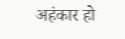अहंकार हो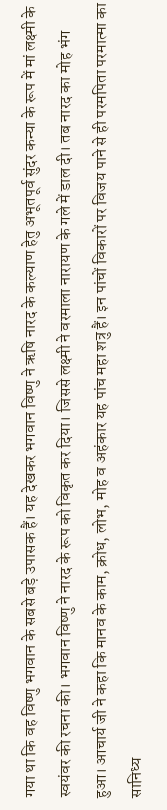गया था कि वह विष्णु भगवान के सबसे बड़े उपासक हैं। यह देखकर भगवान विष्णु ने ऋषि नारद के कल्याण हेतु अभूतपूर्व सुंदर कन्या के रूप में मां लक्ष्मी के स्वयंवर की रचना की। भगवान विष्णु ने नारद के रूप को विकृत कर दिया। जिससे लक्ष्मी ने वरमाला नारायण के गले में डाल दी। तब नारद का मोह भंग हुआ। आचार्य जी ने कहा कि मानव के काम, क्रोध, लोभ, मोह व अहंकार यह पांच महा शत्रु हैं। इन पांचों विकारों पर विजय पाने से ही परमपिता परमात्मा का सानिध्य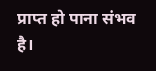प्राप्त हो पाना संभव है।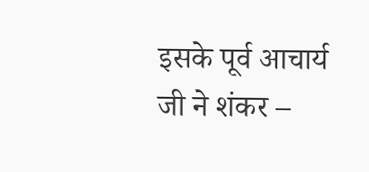इसके पूर्व आचार्य जी ने शंकर –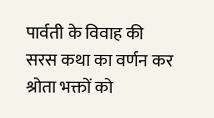पार्वती के विवाह की सरस कथा का वर्णन कर श्रोता भक्तों को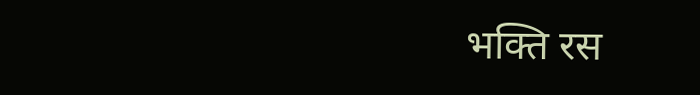भक्ति रस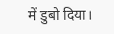में डुबो दिया।